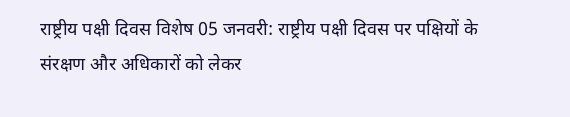राष्ट्रीय पक्षी दिवस विशेष 05 जनवरी: राष्ट्रीय पक्षी दिवस पर पक्षियों के संरक्षण और अधिकारों को लेकर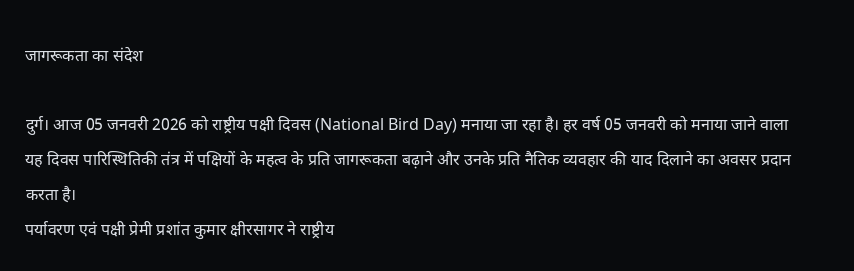जागरूकता का संदेश

दुर्ग। आज 05 जनवरी 2026 को राष्ट्रीय पक्षी दिवस (National Bird Day) मनाया जा रहा है। हर वर्ष 05 जनवरी को मनाया जाने वाला यह दिवस पारिस्थितिकी तंत्र में पक्षियों के महत्व के प्रति जागरूकता बढ़ाने और उनके प्रति नैतिक व्यवहार की याद दिलाने का अवसर प्रदान करता है।
पर्यावरण एवं पक्षी प्रेमी प्रशांत कुमार क्षीरसागर ने राष्ट्रीय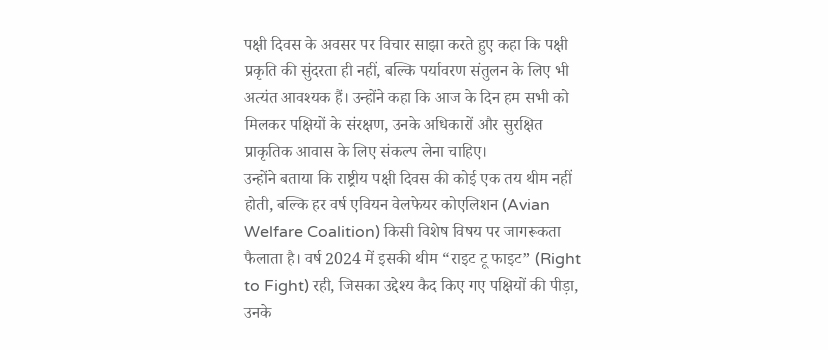पक्षी दिवस के अवसर पर विचार साझा करते हुए कहा कि पक्षी प्रकृति की सुंदरता ही नहीं, बल्कि पर्यावरण संतुलन के लिए भी अत्यंत आवश्यक हैं। उन्होंने कहा कि आज के दिन हम सभी को मिलकर पक्षियों के संरक्षण, उनके अधिकारों और सुरक्षित प्राकृतिक आवास के लिए संकल्प लेना चाहिए।
उन्होंने बताया कि राष्ट्रीय पक्षी दिवस की कोई एक तय थीम नहीं होती, बल्कि हर वर्ष एवियन वेलफेयर कोएलिशन (Avian Welfare Coalition) किसी विशेष विषय पर जागरूकता फैलाता है। वर्ष 2024 में इसकी थीम “राइट टू फाइट” (Right to Fight) रही, जिसका उद्देश्य कैद किए गए पक्षियों की पीड़ा, उनके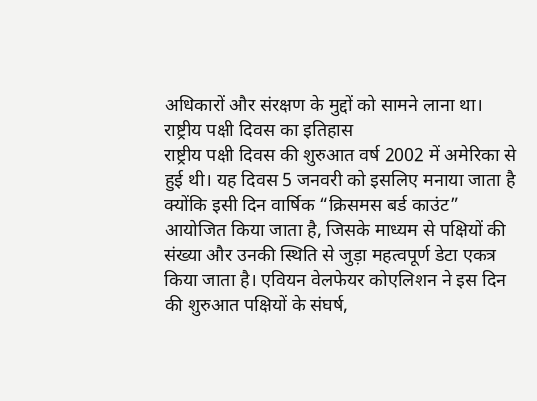अधिकारों और संरक्षण के मुद्दों को सामने लाना था।
राष्ट्रीय पक्षी दिवस का इतिहास
राष्ट्रीय पक्षी दिवस की शुरुआत वर्ष 2002 में अमेरिका से हुई थी। यह दिवस 5 जनवरी को इसलिए मनाया जाता है क्योंकि इसी दिन वार्षिक “क्रिसमस बर्ड काउंट” आयोजित किया जाता है, जिसके माध्यम से पक्षियों की संख्या और उनकी स्थिति से जुड़ा महत्वपूर्ण डेटा एकत्र किया जाता है। एवियन वेलफेयर कोएलिशन ने इस दिन की शुरुआत पक्षियों के संघर्ष,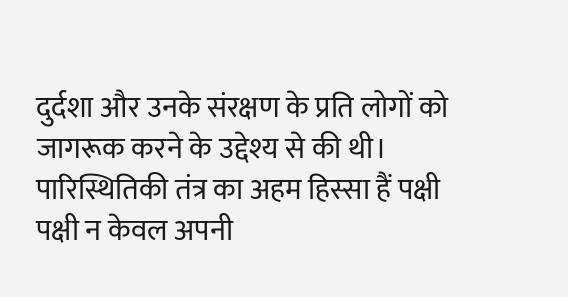दुर्दशा और उनके संरक्षण के प्रति लोगों को जागरूक करने के उद्देश्य से की थी।
पारिस्थितिकी तंत्र का अहम हिस्सा हैं पक्षी
पक्षी न केवल अपनी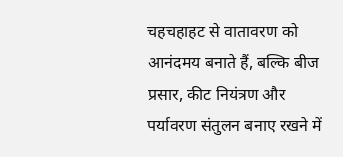चहचहाहट से वातावरण को आनंदमय बनाते हैं, बल्कि बीज प्रसार, कीट नियंत्रण और पर्यावरण संतुलन बनाए रखने में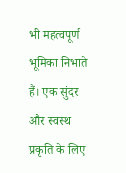भी महत्वपूर्ण भूमिका निभाते हैं। एक सुंदर और स्वस्थ प्रकृति के लिए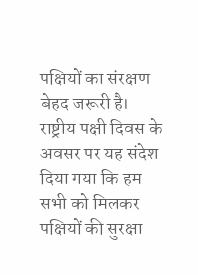पक्षियों का संरक्षण बेहद जरूरी है।
राष्ट्रीय पक्षी दिवस के अवसर पर यह संदेश दिया गया कि हम सभी को मिलकर पक्षियों की सुरक्षा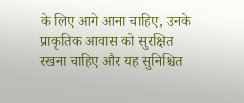के लिए आगे आना चाहिए, उनके प्राकृतिक आवास को सुरक्षित रखना चाहिए और यह सुनिश्चित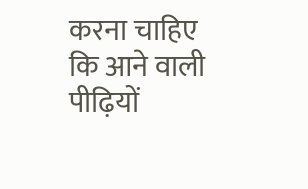करना चाहिए कि आने वाली पीढ़ियों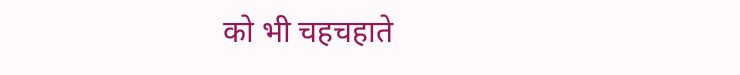को भी चहचहाते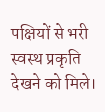पक्षियों से भरी स्वस्थ प्रकृति देखने को मिले।